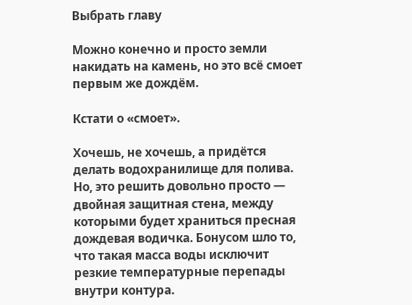Выбрать главу

Можно конечно и просто земли накидать на камень, но это всё смоет первым же дождём.

Кстати о «смоет».

Хочешь, не хочешь, а придётся делать водохранилище для полива. Но, это решить довольно просто — двойная защитная стена, между которыми будет храниться пресная дождевая водичка. Бонусом шло то, что такая масса воды исключит резкие температурные перепады внутри контура.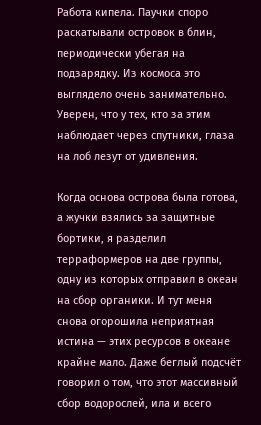Работа кипела. Паучки споро раскатывали островок в блин, периодически убегая на подзарядку. Из космоса это выглядело очень занимательно. Уверен, что у тех, кто за этим наблюдает через спутники, глаза на лоб лезут от удивления.

Когда основа острова была готова, а жучки взялись за защитные бортики, я разделил терраформеров на две группы, одну из которых отправил в океан на сбор органики. И тут меня снова огорошила неприятная истина — этих ресурсов в океане крайне мало. Даже беглый подсчёт говорил о том, что этот массивный сбор водорослей, ила и всего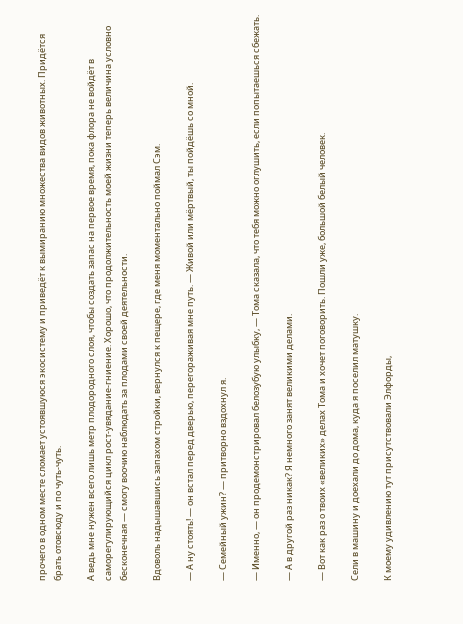прочего в одном месте сломает устоявшуюся экосистему и приведёт к вымиранию множества видов животных. Придётся брать отовсюду и по чуть-чуть.

А ведь мне нужен всего лишь метр плодородного слоя, чтобы создать запас на первое время, пока флора не войдёт в саморегулирующийся цикл рост-увядание-гниение. Хорошо, что продолжительность моей жизни теперь величина условно бесконечная — смогу воочию наблюдать за плодами своей деятельности.

Вдоволь надышавшись запахом стройки, вернулся к пещере, где меня моментально поймал Сэм.

— А ну стоять! — он встал перед дверью, перегораживая мне путь. — Живой или мёртвый, ты пойдёшь со мной.

— Семейный ужин? — притворно вздохнул я.

— Именно, — он продемонстрировал белозубую улыбку, — Тома сказала, что тебя можно оглушить, если попытаешься сбежать.

— А в другой раз никак? Я немного занят великими делами.

— Вот как раз о твоих «великих» делах Тома и хочет поговорить. Пошли уже, большой белый человек.

Сели в машину и доехали до дома, куда я поселил матушку.

К моему удивлению тут присутствовали Элфорды,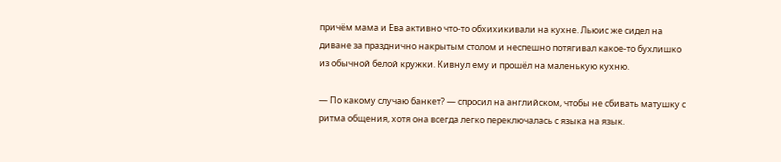причём мама и Ева активно что-то обхихикивали на кухне. Льюис же сидел на диване за празднично накрытым столом и неспешно потягивал какое-то бухлишко из обычной белой кружки. Кивнул ему и прошёл на маленькую кухню.

— По какому случаю банкет? — спросил на английском, чтобы не сбивать матушку с ритма общения, хотя она всегда легко переключалась с языка на язык.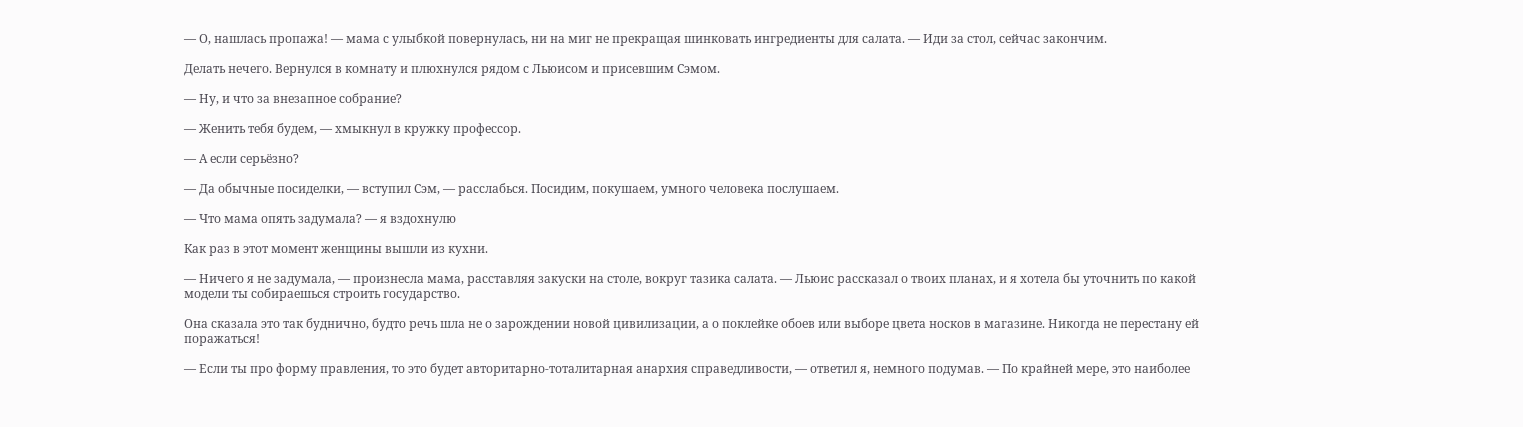— О, нашлась пропажа! — мама с улыбкой повернулась, ни на миг не прекращая шинковать ингредиенты для салата. — Иди за стол, сейчас закончим.

Делать нечего. Вернулся в комнату и плюхнулся рядом с Льюисом и присевшим Сэмом.

— Ну, и что за внезапное собрание?

— Женить тебя будем, — хмыкнул в кружку профессор.

— А если серьёзно?

— Да обычные посиделки, — вступил Сэм, — расслабься. Посидим, покушаем, умного человека послушаем.

— Что мама опять задумала? — я вздохнулю

Как раз в этот момент женщины вышли из кухни.

— Ничего я не задумала, — произнесла мама, расставляя закуски на столе, вокруг тазика салата. — Льюис рассказал о твоих планах, и я хотела бы уточнить по какой модели ты собираешься строить государство.

Она сказала это так буднично, будто речь шла не о зарождении новой цивилизации, а о поклейке обоев или выборе цвета носков в магазине. Никогда не перестану ей поражаться!

— Если ты про форму правления, то это будет авторитарно-тоталитарная анархия справедливости, — ответил я, немного подумав. — По крайней мере, это наиболее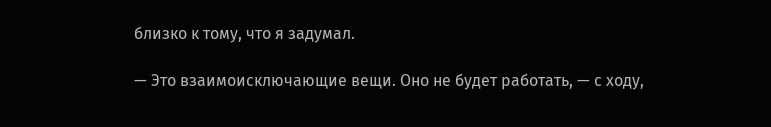близко к тому, что я задумал.

— Это взаимоисключающие вещи. Оно не будет работать, — с ходу,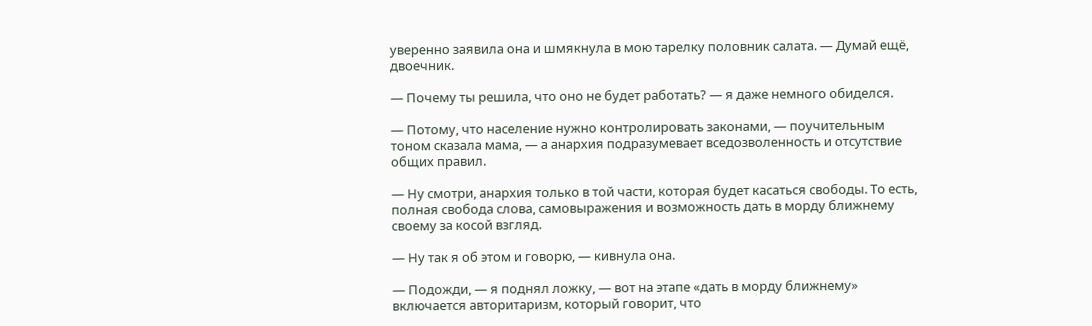уверенно заявила она и шмякнула в мою тарелку половник салата. — Думай ещё, двоечник.

— Почему ты решила, что оно не будет работать? — я даже немного обиделся.

— Потому, что население нужно контролировать законами, — поучительным тоном сказала мама, — а анархия подразумевает вседозволенность и отсутствие общих правил.

— Ну смотри, анархия только в той части, которая будет касаться свободы. То есть, полная свобода слова, самовыражения и возможность дать в морду ближнему своему за косой взгляд.

— Ну так я об этом и говорю, — кивнула она.

— Подожди, — я поднял ложку, — вот на этапе «дать в морду ближнему» включается авторитаризм, который говорит, что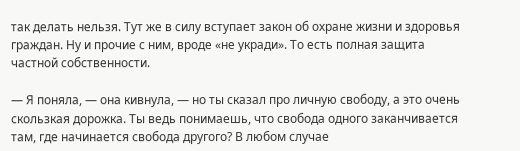так делать нельзя. Тут же в силу вступает закон об охране жизни и здоровья граждан. Ну и прочие с ним, вроде «не укради». То есть полная защита частной собственности.

— Я поняла, — она кивнула, — но ты сказал про личную свободу, а это очень скользкая дорожка. Ты ведь понимаешь, что свобода одного заканчивается там, где начинается свобода другого? В любом случае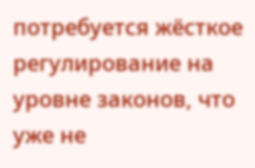потребуется жёсткое регулирование на уровне законов, что уже не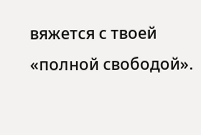вяжется с твоей «полной свободой».